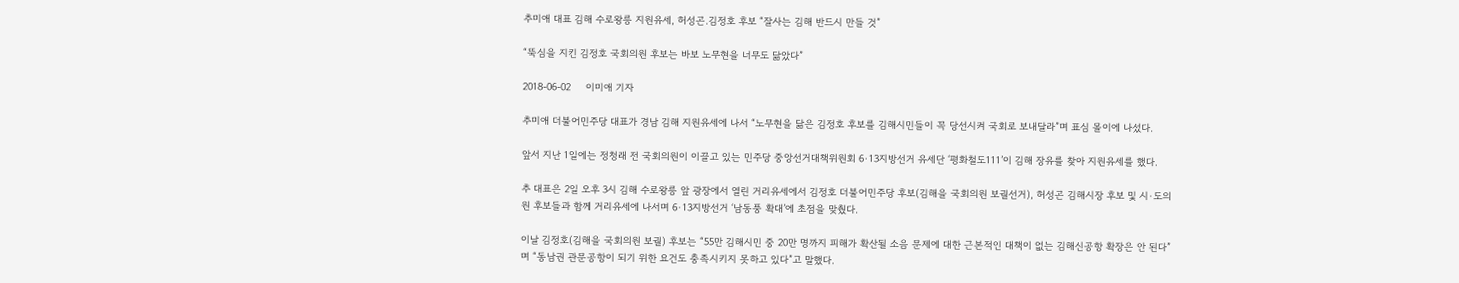추미애 대표 김해 수로왕릉 지원유세, 허성곤.김정호 후보 “잘사는 김해 반드시 만들 것”

“뚝심을 지킨 김정호 국회의원 후보는 바보 노무현을 너무도 닮았다”

2018-06-02     이미애 기자

추미애 더불어민주당 대표가 경남 김해 지원유세에 나서 “노무현을 닮은 김정호 후보를 김해시민들이 꼭 당선시켜 국회로 보내달라”며 표심 몰이에 나섰다.

앞서 지난 1일에는 정청래 전 국회의원이 이끌고 있는 민주당 중앙선거대책위원회 6·13지방선거 유세단 ‘평화철도111’이 김해 장유를 찾아 지원유세를 했다.

추 대표은 2일 오후 3시 김해 수로왕릉 앞 광장에서 열린 거리유세에서 김정호 더불어민주당 후보(김해을 국회의원 보궐선거), 허성곤 김해시장 후보 및 시·도의원 후보들과 함께 거리유세에 나서며 6·13지방선거 ‘남동풍 확대’에 초점을 맞췄다.

이날 김정호(김해을 국회의원 보궐) 후보는 “55만 김해시민 중 20만 명까지 피해가 확산될 소음 문제에 대한 근본적인 대책이 없는 김해신공항 확장은 안 된다”며 “동남권 관문공항이 되기 위한 요건도 충족시키지 못하고 있다”고 말했다.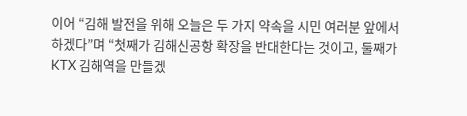이어 “김해 발전을 위해 오늘은 두 가지 약속을 시민 여러분 앞에서 하겠다”며 “첫째가 김해신공항 확장을 반대한다는 것이고, 둘째가 KTX 김해역을 만들겠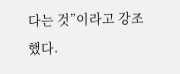다는 것”이라고 강조했다.